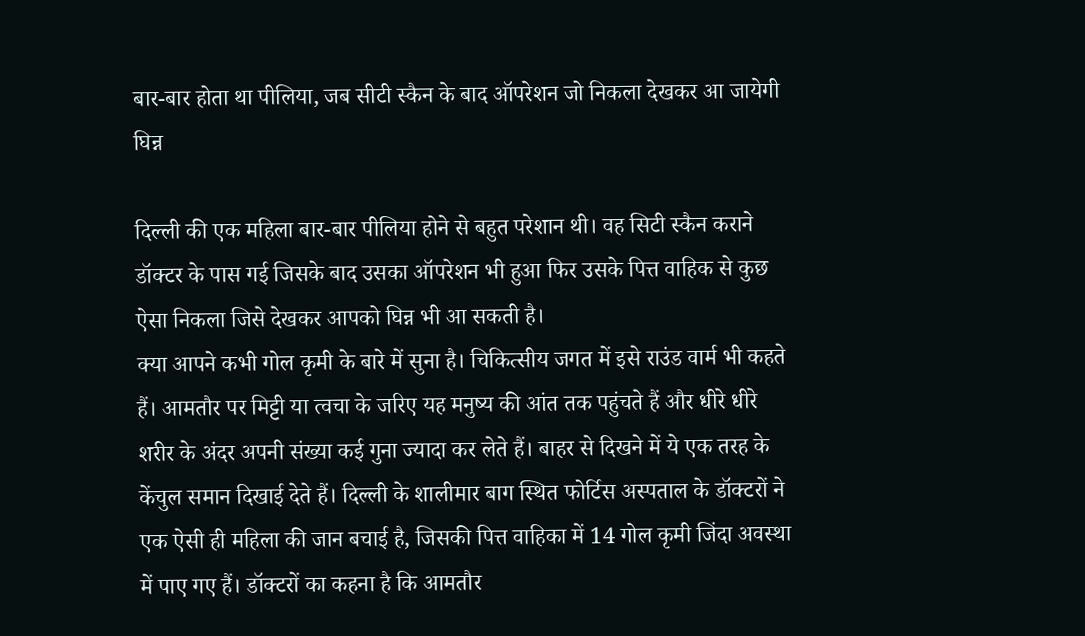बार-बार होता था पीलिया, जब सीटी स्कैन के बाद ऑपरेशन जो निकला देखकर आ जायेगी घिन्न

दिल्ली की एक महिला बार-बार पीलिया होने से बहुत परेशान थी। वह सिटी स्कैन कराने डॉक्टर के पास गई जिसके बाद उसका ऑपरेशन भी हुआ फिर उसके पित्त वाहिक से कुछ ऐसा निकला जिसे देखकर आपको घिन्न भी आ सकती है।
क्या आपने कभी गोल कृमी के बारे में सुना है। चिकित्सीय जगत में इसे राउंड वार्म भी कहते हैं। आमतौर पर मिट्टी या त्वचा के जरिए यह मनुष्य की आंत तक पहुंचते हैं और धीरे धीरे शरीर के अंदर अपनी संख्या कई गुना ज्यादा कर लेते हैं। बाहर से दिखने में ये एक तरह के केंचुल समान दिखाई देते हैं। दिल्ली के शालीमार बाग स्थित फोर्टिस अस्पताल के डॉक्टरों ने एक ऐसी ही महिला की जान बचाई है, जिसकी पित्त वाहिका में 14 गोल कृमी जिंदा अवस्था में पाए गए हैं। डॉक्टरों का कहना है कि आमतौर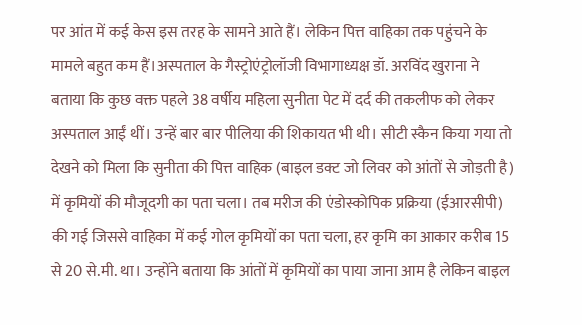पर आंत में कई केस इस तरह के सामने आते हैं। लेकिन पित्त वाहिका तक पहुंचने के मामले बहुत कम हैं।अस्पताल के गैस्ट्रोएंट्रोलॉजी विभागाध्यक्ष डॉ. अरविंद खुराना ने बताया कि कुछ वक्त पहले 38 वर्षीय महिला सुनीता पेट में दर्द की तकलीफ को लेकर अस्पताल आईं थीं। उन्हें बार बार पीलिया की शिकायत भी थी। सीटी स्कैन किया गया तो देखने को मिला कि सुनीता की पित्त वाहिक (बाइल डक्ट जो लिवर को आंतों से जोड़ती है) में कृमियों की मौजूदगी का पता चला। तब मरीज की एंडोस्कोपिक प्रक्रिया (ईआरसीपी) की गई जिससे वाहिका में कई गोल कृमियों का पता चला, हर कृमि का आकार करीब 15 से 20 से.मी. था। उन्होंने बताया कि आंतों में कृमियों का पाया जाना आम है लेकिन बाइल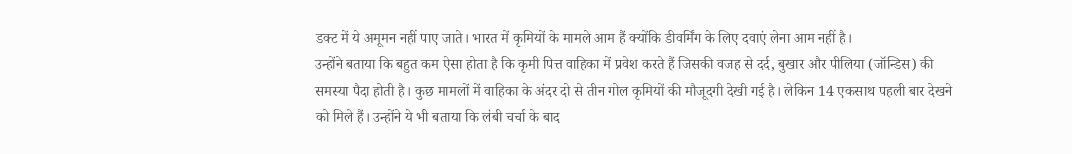डक्ट में ये अमूमन नहीं पाए जाते। भारत में कृमियों के मामले आम हैं क्योंकि डीवर्मिंग के लिए दवाएं लेना आम नहीं है।
उन्होंने बताया कि बहुत कम ऐसा होता है कि कृमी पित्त वाहिका में प्रवेश करते हैं जिसकी वजह से दर्द, बुखार और पीलिया (जॉन्डिस) की समस्या पैदा होती है। कुछ मामलों में वाहिका के अंदर दो से तीन गोल कृमियों की मौजूदगी देखी गई है। लेकिन 14 एकसाथ पहली बार देखने को मिले हैं। उन्होंने ये भी बताया कि लंबी चर्चा के बाद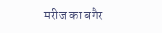मरीज का बगैर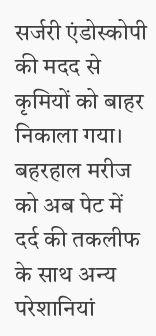सर्जरी एंडोस्कोपी की मदद से कृमियों को बाहर निकाला गया। बहरहाल मरीज को अब पेट में दर्द की तकलीफ के साथ अन्य परेशानियां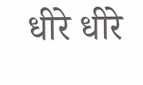धीरे धीरे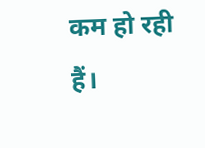कम हो रही हैं।